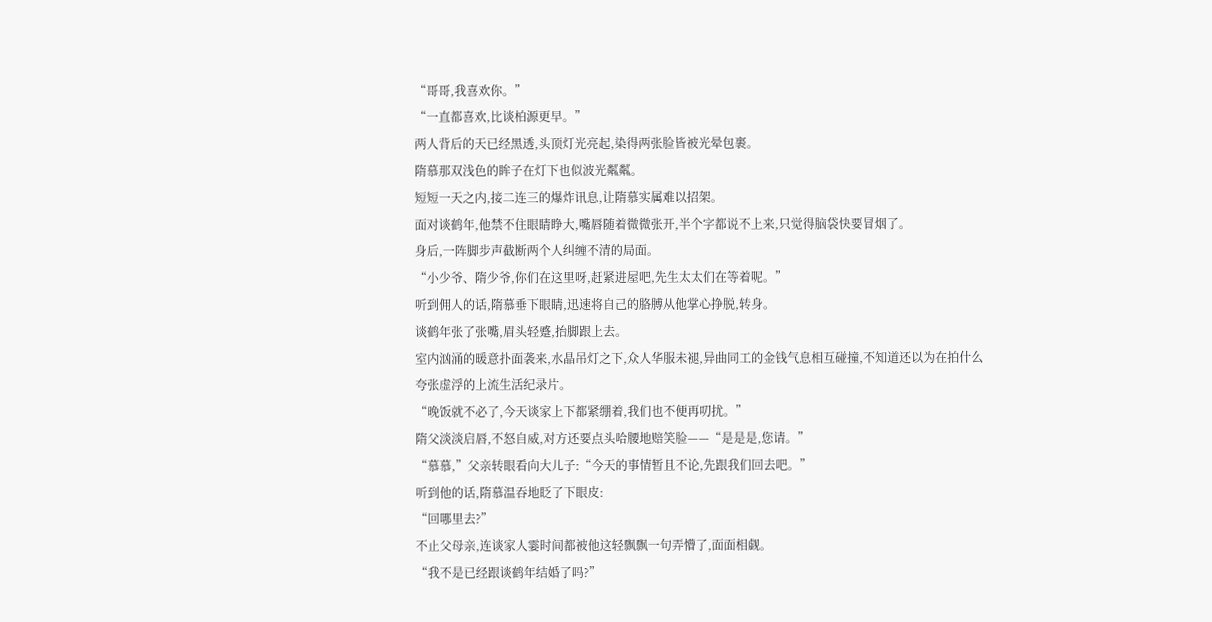“哥哥,我喜欢你。”
“一直都喜欢,比谈柏源更早。”
两人背后的天已经黑透,头顶灯光亮起,染得两张脸皆被光晕包裹。
隋慕那双浅色的眸子在灯下也似波光粼粼。
短短一天之内,接二连三的爆炸讯息,让隋慕实属难以招架。
面对谈鹤年,他禁不住眼睛睁大,嘴唇随着微微张开,半个字都说不上来,只觉得脑袋快要冒烟了。
身后,一阵脚步声截断两个人纠缠不清的局面。
“小少爷、隋少爷,你们在这里呀,赶紧进屋吧,先生太太们在等着呢。”
听到佣人的话,隋慕垂下眼睛,迅速将自己的胳膊从他掌心挣脱,转身。
谈鹤年张了张嘴,眉头轻蹙,抬脚跟上去。
室内汹涌的暖意扑面袭来,水晶吊灯之下,众人华服未褪,异曲同工的金钱气息相互碰撞,不知道还以为在拍什么夸张虚浮的上流生活纪录片。
“晚饭就不必了,今天谈家上下都紧绷着,我们也不便再叨扰。”
隋父淡淡启唇,不怒自威,对方还要点头哈腰地赔笑脸——“是是是,您请。”
“慕慕,”父亲转眼看向大儿子:“今天的事情暂且不论,先跟我们回去吧。”
听到他的话,隋慕温吞地眨了下眼皮:
“回哪里去?”
不止父母亲,连谈家人霎时间都被他这轻飘飘一句弄懵了,面面相觑。
“我不是已经跟谈鹤年结婚了吗?”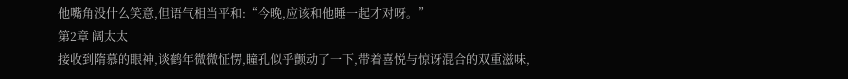他嘴角没什么笑意,但语气相当平和:“今晚,应该和他睡一起才对呀。”
第2章 阔太太
接收到隋慕的眼神,谈鹤年微微怔愣,瞳孔似乎颤动了一下,带着喜悦与惊讶混合的双重滋味,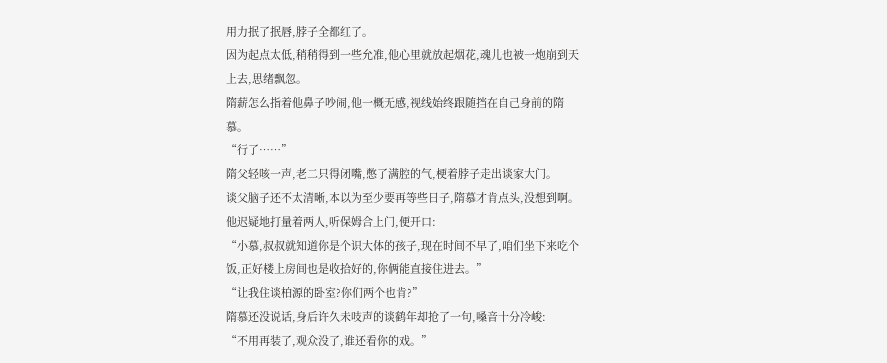用力抿了抿唇,脖子全都红了。
因为起点太低,稍稍得到一些允准,他心里就放起烟花,魂儿也被一炮崩到天上去,思绪飘忽。
隋薪怎么指着他鼻子吵闹,他一概无感,视线始终跟随挡在自己身前的隋慕。
“行了……”
隋父轻咳一声,老二只得闭嘴,憋了满腔的气,梗着脖子走出谈家大门。
谈父脑子还不太清晰,本以为至少要再等些日子,隋慕才肯点头,没想到啊。
他迟疑地打量着两人,听保姆合上门,便开口:
“小慕,叔叔就知道你是个识大体的孩子,现在时间不早了,咱们坐下来吃个饭,正好楼上房间也是收拾好的,你俩能直接住进去。”
“让我住谈柏源的卧室?你们两个也肯?”
隋慕还没说话,身后许久未吱声的谈鹤年却抢了一句,嗓音十分冷峻:
“不用再装了,观众没了,谁还看你的戏。”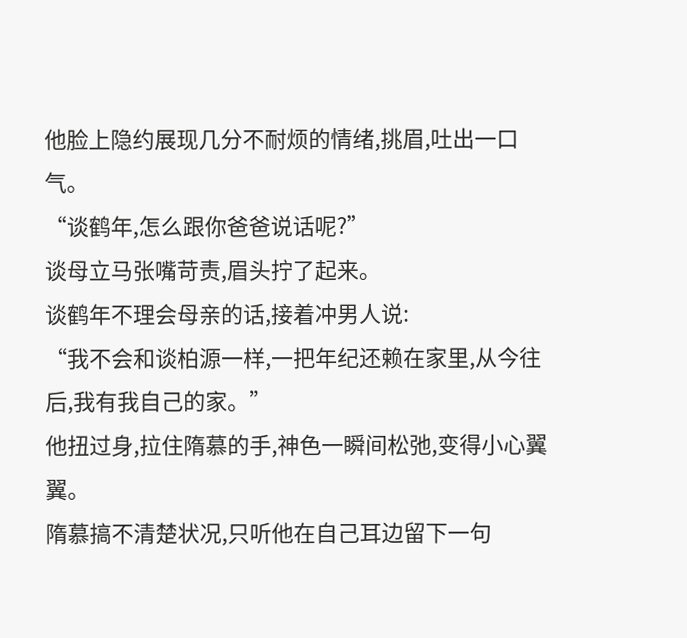他脸上隐约展现几分不耐烦的情绪,挑眉,吐出一口气。
“谈鹤年,怎么跟你爸爸说话呢?”
谈母立马张嘴苛责,眉头拧了起来。
谈鹤年不理会母亲的话,接着冲男人说:
“我不会和谈柏源一样,一把年纪还赖在家里,从今往后,我有我自己的家。”
他扭过身,拉住隋慕的手,神色一瞬间松弛,变得小心翼翼。
隋慕搞不清楚状况,只听他在自己耳边留下一句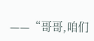——“哥哥,咱们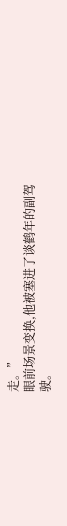走。”
眼前场景变换,他被塞进了谈鹤年的副驾驶。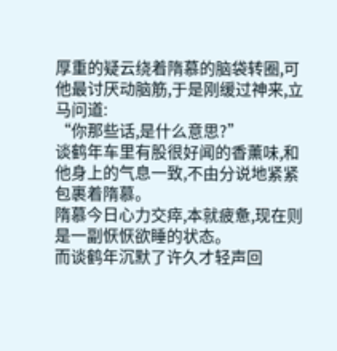厚重的疑云绕着隋慕的脑袋转圈,可他最讨厌动脑筋,于是刚缓过神来,立马问道:
“你那些话,是什么意思?”
谈鹤年车里有股很好闻的香薰味,和他身上的气息一致,不由分说地紧紧包裹着隋慕。
隋慕今日心力交瘁,本就疲惫,现在则是一副恹恹欲睡的状态。
而谈鹤年沉默了许久才轻声回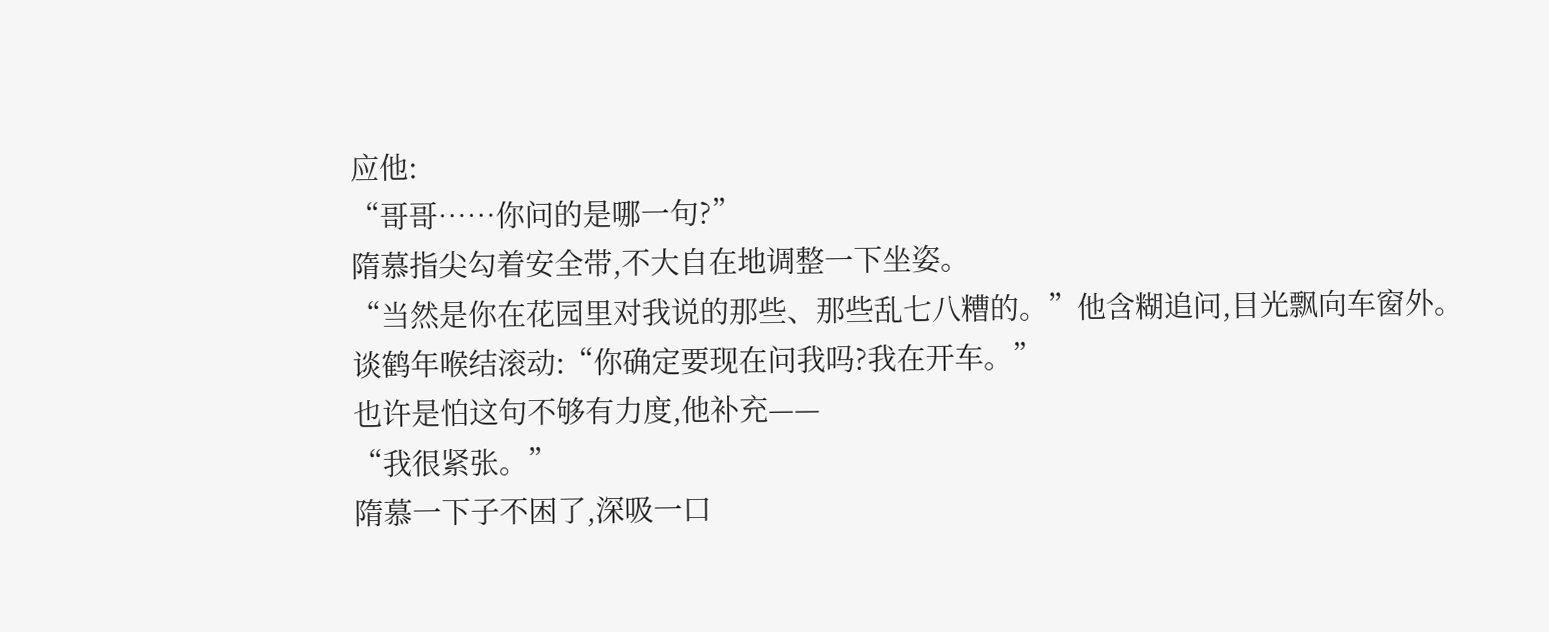应他:
“哥哥……你问的是哪一句?”
隋慕指尖勾着安全带,不大自在地调整一下坐姿。
“当然是你在花园里对我说的那些、那些乱七八糟的。”他含糊追问,目光飘向车窗外。
谈鹤年喉结滚动:“你确定要现在问我吗?我在开车。”
也许是怕这句不够有力度,他补充——
“我很紧张。”
隋慕一下子不困了,深吸一口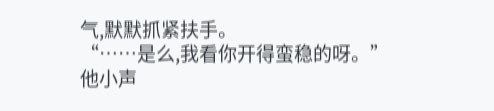气,默默抓紧扶手。
“……是么,我看你开得蛮稳的呀。”他小声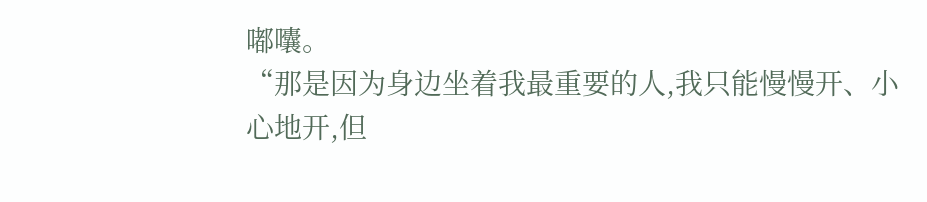嘟囔。
“那是因为身边坐着我最重要的人,我只能慢慢开、小心地开,但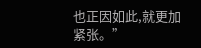也正因如此,就更加紧张。”